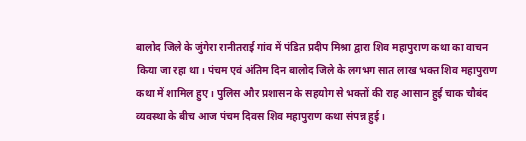बालोद जिले के जुंगेरा रानीतराई गांव में पंडित प्रदीप मिश्रा द्वारा शिव महापुराण कथा का वाचन किया जा रहा था। पंचम एवं अंतिम दिन बालोद जिले के लगभग सात लाख भक्त शिव महापुराण कथा में शामिल हुए। पुलिस और प्रशासन के सहयोग से भक्तों की राह आसान हुई चाक चौबंद व्यवस्था के बीच आज पंचम दिवस शिव महापुराण कथा संपन्न हुई।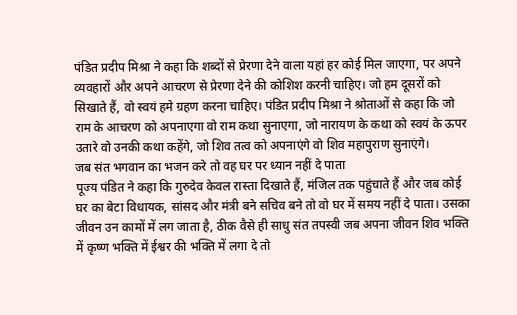पंडित प्रदीप मिश्रा ने कहा कि शब्दों से प्रेरणा देने वाला यहां हर कोई मिल जाएगा, पर अपने व्यवहारों और अपने आचरण से प्रेरणा देने की कोशिश करनी चाहिए। जो हम दूसरों को सिखाते हैं, वो स्वयं हमे ग्रहण करना चाहिए। पंडित प्रदीप मिश्रा ने श्रोताओं से कहा कि जो राम के आचरण को अपनाएगा वो राम कथा सुनाएगा, जो नारायण के कथा को स्वयं के ऊपर उतारे वो उनकी कथा कहेंगे, जो शिव तत्व को अपनाएंगे वो शिव महापुराण सुनाएंगे।
जब संत भगवान का भजन करे तो वह घर पर ध्यान नहीं दे पाता
पूज्य पंडित ने कहा कि गुरुदेव केवल रास्ता दिखाते हैं, मंजिल तक पहुंचाते हैं और जब कोई घर का बेटा विधायक, सांसद और मंत्री बने सचिव बने तो वो घर में समय नहीं दे पाता। उसका जीवन उन कामों में लग जाता है, ठीक वैसे ही साधु संत तपस्वी जब अपना जीवन शिव भक्ति में कृष्ण भक्ति में ईश्वर की भक्ति में लगा दे तो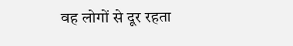वह लोगों से दूर रहता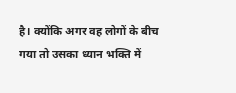है। क्योंकि अगर वह लोगों के बीच गया तो उसका ध्यान भक्ति में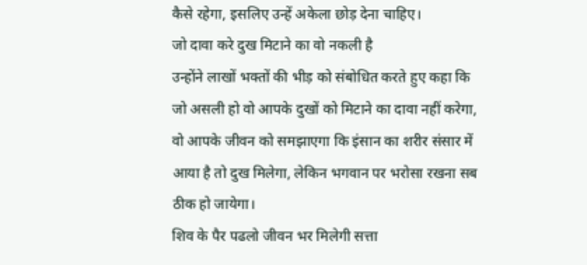कैसे रहेगा, इसलिए उन्हें अकेला छोड़ देना चाहिए।
जो दावा करे दुख मिटाने का वो नकली है
उन्होंने लाखों भक्तों की भीड़ को संबोधित करते हुए कहा कि जो असली हो वो आपके दुखों को मिटाने का दावा नहीं करेगा, वो आपके जीवन को समझाएगा कि इंसान का शरीर संसार में आया है तो दुख मिलेगा, लेकिन भगवान पर भरोसा रखना सब ठीक हो जायेगा।
शिव के पैर पढलो जीवन भर मिलेगी सत्ता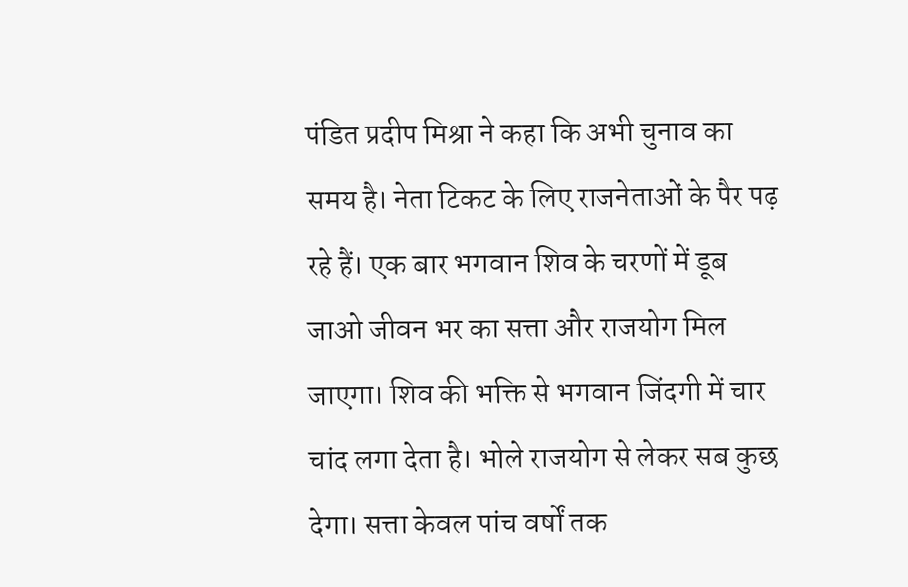पंडित प्रदीप मिश्रा ने कहा कि अभी चुनाव का समय है। नेता टिकट के लिए राजनेताओं के पैर पढ़ रहे हैं। एक बार भगवान शिव के चरणों में डूब जाओ जीवन भर का सत्ता और राजयोग मिल जाएगा। शिव की भक्ति से भगवान जिंदगी में चार चांद लगा देता है। भोले राजयोग से लेकर सब कुछ देगा। सत्ता केवल पांच वर्षों तक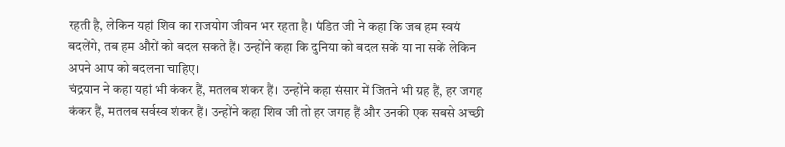रहती है, लेकिन यहां शिव का राजयोग जीवन भर रहता है। पंडित जी ने कहा कि जब हम स्वयं बदलेंगे, तब हम औरों को बदल सकते हैं। उन्होंने कहा कि दुनिया को बदल सकें या ना सकें लेकिन अपने आप को बदलना चाहिए।
चंद्रयान ने कहा यहां भी कंकर हैं, मतलब शंकर हैं। उन्होंने कहा संसार में जितने भी ग्रह हैं, हर जगह कंकर हैं, मतलब सर्वस्व शंकर हैं। उन्होंने कहा शिव जी तो हर जगह हैं और उनकी एक सबसे अच्छी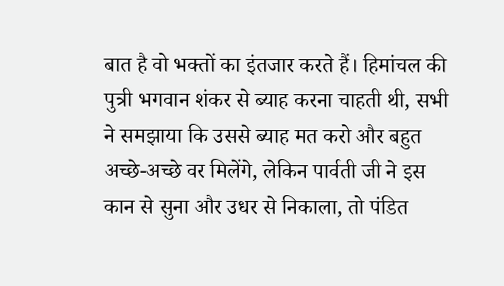बात है वो भक्तों का इंतजार करते हैं। हिमांचल की पुत्री भगवान शंकर से ब्याह करना चाहती थी, सभी ने समझाया कि उससे ब्याह मत करो और बहुत अच्छे-अच्छे वर मिलेंगे, लेकिन पार्वती जी ने इस कान से सुना और उधर से निकाला, तो पंडित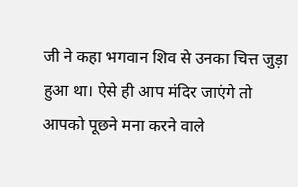जी ने कहा भगवान शिव से उनका चित्त जुड़ा हुआ था। ऐसे ही आप मंदिर जाएंगे तो आपको पूछने मना करने वाले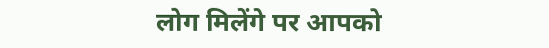लोग मिलेंगे पर आपको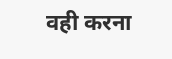वही करना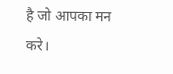है जो आपका मन करे।